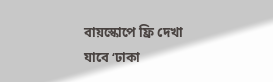বায়স্কোপে ফ্রি দেখা যাবে ‘ঢাকা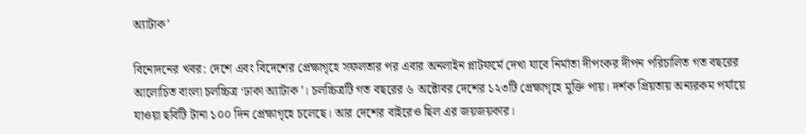অ্যাটাক’

বিনোদনের খবর: দেশে এবং বিদেশের প্রেক্ষাগৃহে সফলতার পর এবার অনলাইন প্লাটফর্মে দেখা যাবে নির্মাতা দীপংকর দীপন পরিচালিত গত বছরের আলোচিত বাংলা চলচ্চিত্র ‘ঢাকা অ্যাটাক’। চলচ্চিত্রটি গত বছরের ৬ অক্টোবর দেশের ১২৩টি প্রেক্ষাগৃহে মুক্তি পায়। দর্শক প্রিয়তায় অন্যরকম পর্যায়ে যাওয়া ছবিটি টানা ১০০ দিন প্রেক্ষাগৃহে চলেছে। আর দেশের বাইরেও ছিল এর জয়জয়কার।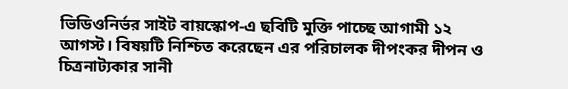ভিডিওনির্ভর সাইট বায়স্কোপ-এ ছবিটি মুক্তি পাচ্ছে আগামী ১২ আগস্ট। বিষয়টি নিশ্চিত করেছেন এর পরিচালক দীপংকর দীপন ও চিত্রনাট্যকার সানী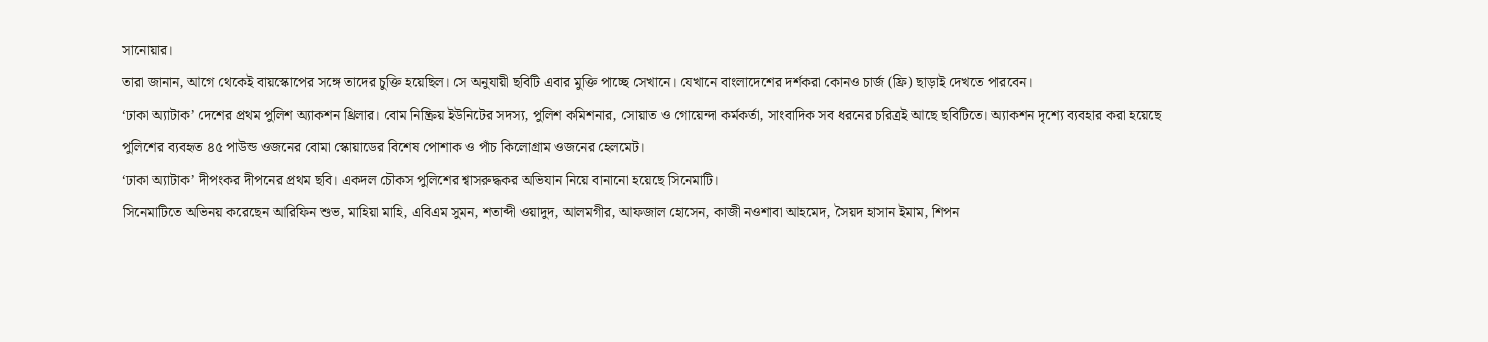সানোয়ার।
তারা জানান, আগে থেকেই বায়স্কোপের সঙ্গে তাদের চুক্তি হয়েছিল। সে অনুযায়ী ছবিটি এবার মুক্তি পাচ্ছে সেখানে। যেখানে বাংলাদেশের দর্শকরা কোনও চার্জ (ফ্রি) ছাড়াই দেখতে পারবেন।
‘ঢাকা অ্যাটাক’ দেশের প্রথম পুলিশ অ্যাকশন থ্রিলার। বোম নিষ্ক্রিয় ইউনিটের সদস্য, পুলিশ কমিশনার, সোয়াত ও গোয়েন্দা কর্মকর্তা, সাংবাদিক সব ধরনের চরিত্রই আছে ছবিটিতে। অ্যাকশন দৃশ্যে ব্যবহার করা হয়েছে পুলিশের ব্যবহৃত ৪৫ পাউন্ড ওজনের বোমা স্কোয়াডের বিশেষ পোশাক ও পাঁচ কিলোগ্রাম ওজনের হেলমেট।
‘ঢাকা অ্যাটাক’ দীপংকর দীপনের প্রথম ছবি। একদল চৌকস পুলিশের শ্বাসরুদ্ধকর অভিযান নিয়ে বানানো হয়েছে সিনেমাটি।
সিনেমাটিতে অভিনয় করেছেন আরিফিন শুভ, মাহিয়া মাহি, এবিএম সুমন, শতাব্দী ওয়াদুদ, আলমগীর, আফজাল হোসেন, কাজী নওশাবা আহমেদ, সৈয়দ হাসান ইমাম, শিপন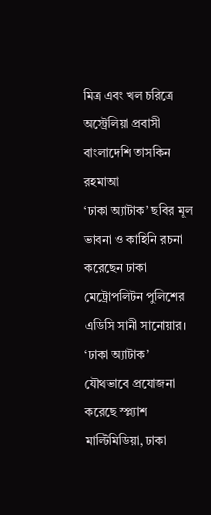মিত্র এবং খল চরিত্রে অস্ট্রেলিয়া প্রবাসী বাংলাদেশি তাসকিন রহমাআ
‘ঢাকা অ্যাটাক’ ছবির মূল ভাবনা ও কাহিনি রচনা করেছেন ঢাকা মেট্রোপলিটন পুলিশের এডিসি সানী সানোয়ার। ‘ঢাকা অ্যাটাক’ যৌথভাবে প্রযোজনা করেছে স্প্ল্যাশ মাল্টিমিডিয়া, ঢাকা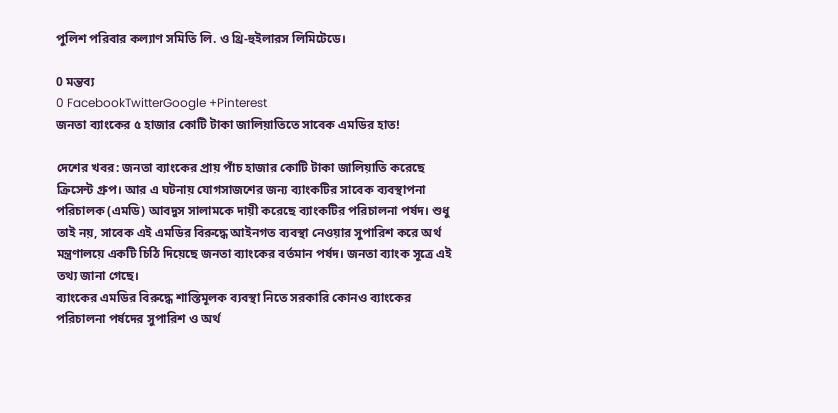পুলিশ পরিবার কল্যাণ সমিতি লি. ও থ্রি-হুইলারস লিমিটেডে।

0 মন্তব্য
0 FacebookTwitterGoogle +Pinterest
জনতা ব্যাংকের ৫ হাজার কোটি টাকা জালিয়াতিতে সাবেক এমডির হাত!

দেশের খবর: জনতা ব্যাংকের প্রায় পাঁচ হাজার কোটি টাকা জালিয়াতি করেছে ক্রিসেন্ট গ্রুপ। আর এ ঘটনায় যোগসাজশের জন্য ব্যাংকটির সাবেক ব্যবস্থাপনা পরিচালক (এমডি) আবদুস সালামকে দায়ী করেছে ব্যাংকটির পরিচালনা পর্ষদ। শুধু তাই নয়, সাবেক এই এমডির বিরুদ্ধে আইনগত ব্যবস্থা নেওয়ার সুপারিশ করে অর্থ মন্ত্রণালয়ে একটি চিঠি দিয়েছে জনতা ব্যাংকের বর্তমান পর্ষদ। জনতা ব্যাংক সূত্রে এই তথ্য জানা গেছে।
ব্যাংকের এমডির বিরুদ্ধে শাস্তিমূলক ব্যবস্থা নিতে সরকারি কোনও ব্যাংকের পরিচালনা পর্ষদের সুপারিশ ও অর্থ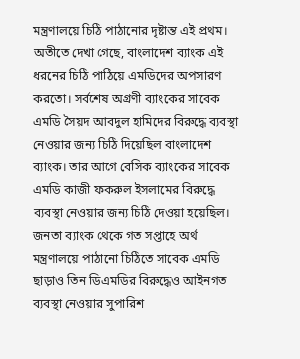মন্ত্রণালয়ে চিঠি পাঠানোর দৃষ্টান্ত এই প্রথম। অতীতে দেখা গেছে, বাংলাদেশ ব্যাংক এই ধরনের চিঠি পাঠিয়ে এমডিদের অপসারণ করতো। সর্বশেষ অগ্রণী ব্যাংকের সাবেক এমডি সৈয়দ আবদুল হামিদের বিরুদ্ধে ব্যবস্থা নেওয়ার জন্য চিঠি দিয়েছিল বাংলাদেশ ব্যাংক। তার আগে বেসিক ব্যাংকের সাবেক এমডি কাজী ফকরুল ইসলামের বিরুদ্ধে ব্যবস্থা নেওয়ার জন্য চিঠি দেওয়া হয়েছিল।
জনতা ব্যাংক থেকে গত সপ্তাহে অর্থ মন্ত্রণালয়ে পাঠানো চিঠিতে সাবেক এমডি ছাড়াও তিন ডিএমডির বিরুদ্ধেও আইনগত ব্যবস্থা নেওয়ার সুপারিশ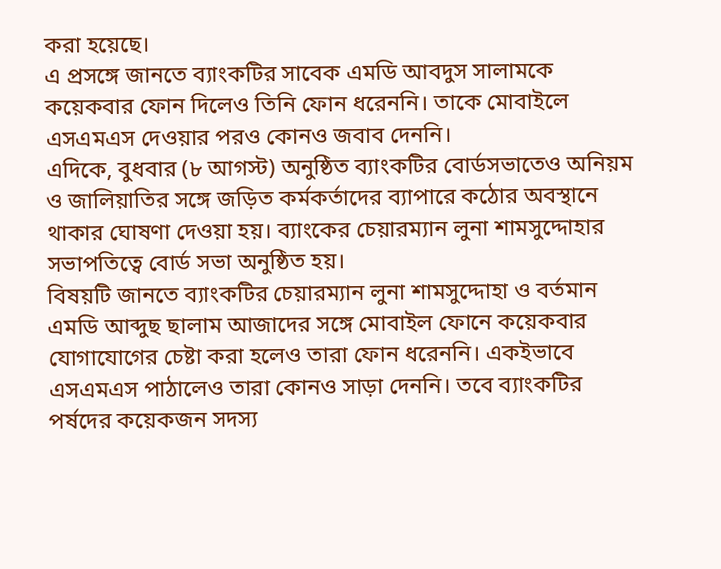করা হয়েছে।
এ প্রসঙ্গে জানতে ব্যাংকটির সাবেক এমডি আবদুস সালামকে কয়েকবার ফোন দিলেও তিনি ফোন ধরেননি। তাকে মোবাইলে এসএমএস দেওয়ার পরও কোনও জবাব দেননি।
এদিকে, বুধবার (৮ আগস্ট) অনুষ্ঠিত ব্যাংকটির বোর্ডসভাতেও অনিয়ম ও জালিয়াতির সঙ্গে জড়িত কর্মকর্তাদের ব্যাপারে কঠোর অবস্থানে থাকার ঘোষণা দেওয়া হয়। ব্যাংকের চেয়ারম্যান লুনা শামসুদ্দোহার সভাপতিত্বে বোর্ড সভা অনুষ্ঠিত হয়।
বিষয়টি জানতে ব্যাংকটির চেয়ারম্যান লুনা শামসুদ্দোহা ও বর্তমান এমডি আব্দুছ ছালাম আজাদের সঙ্গে মোবাইল ফোনে কয়েকবার যোগাযোগের চেষ্টা করা হলেও তারা ফোন ধরেননি। একইভাবে এসএমএস পাঠালেও তারা কোনও সাড়া দেননি। তবে ব্যাংকটির পর্ষদের কয়েকজন সদস্য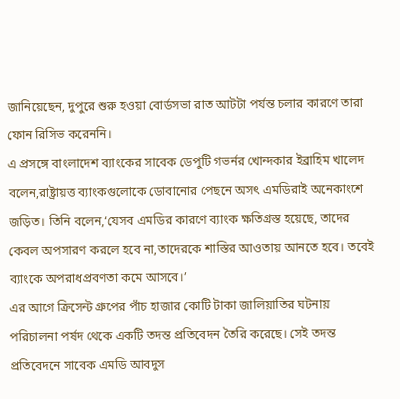জানিয়েছেন, দুপুরে শুরু হওয়া বোর্ডসভা রাত আটটা পর্যন্ত চলার কারণে তারা ফোন রিসিভ করেননি।
এ প্রসঙ্গে বাংলাদেশ ব্যাংকের সাবেক ডেপুটি গভর্নর খোন্দকার ইব্রাহিম খালেদ বলেন,রাষ্ট্রায়ত্ত ব্যাংকগুলোকে ডোবানোর পেছনে অসৎ এমডিরাই অনেকাংশে জড়িত। তিনি বলেন,‘যেসব এমডির কারণে ব্যাংক ক্ষতিগ্রস্ত হয়েছে, তাদের কেবল অপসারণ করলে হবে না,তাদেরকে শাস্তির আওতায় আনতে হবে। তবেই ব্যাংকে অপরাধপ্রবণতা কমে আসবে।’
এর আগে ক্রিসেন্ট গ্রুপের পাঁচ হাজার কোটি টাকা জালিয়াতির ঘটনায় পরিচালনা পর্ষদ থেকে একটি তদন্ত প্রতিবেদন তৈরি করেছে। সেই তদন্ত প্রতিবেদনে সাবেক এমডি আবদুস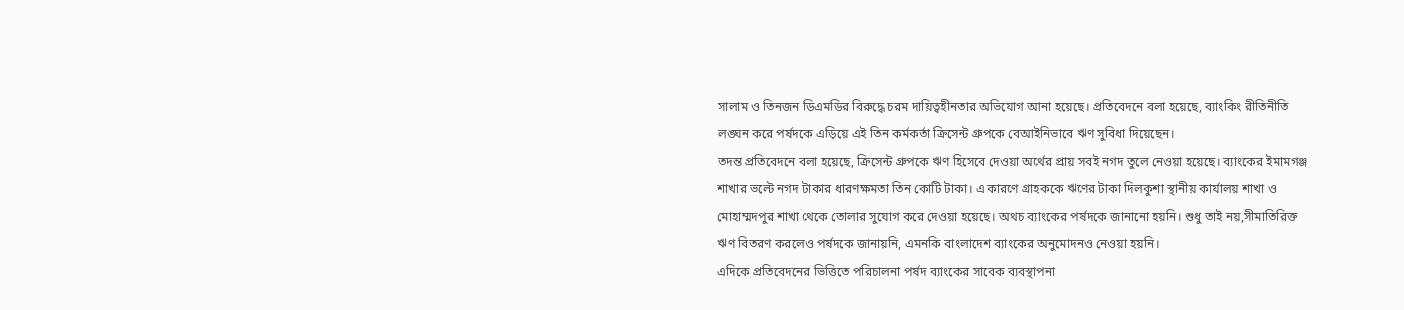সালাম ও তিনজন ডিএমডির বিরুদ্ধে চরম দায়িত্বহীনতার অভিযোগ আনা হয়েছে। প্রতিবেদনে বলা হয়েছে, ব্যাংকিং রীতিনীতি লঙ্ঘন করে পর্ষদকে এড়িয়ে এই তিন কর্মকর্তা ক্রিসেন্ট গ্রুপকে বেআইনিভাবে ঋণ সুবিধা দিয়েছেন।
তদন্ত প্রতিবেদনে বলা হয়েছে, ক্রিসেন্ট গ্রুপকে ঋণ হিসেবে দেওয়া অর্থের প্রায় সবই নগদ তুলে নেওয়া হয়েছে। ব্যাংকের ইমামগঞ্জ শাখার ভল্টে নগদ টাকার ধারণক্ষমতা তিন কোটি টাকা। এ কারণে গ্রাহককে ঋণের টাকা দিলকুশা স্থানীয় কার্যালয় শাখা ও মোহাম্মদপুর শাখা থেকে তোলার সুযোগ করে দেওয়া হয়েছে। অথচ ব্যাংকের পর্ষদকে জানানো হয়নি। শুধু তাই নয়,সীমাতিরিক্ত ঋণ বিতরণ করলেও পর্ষদকে জানায়নি, এমনকি বাংলাদেশ ব্যাংকের অনুমোদনও নেওয়া হয়নি।
এদিকে প্রতিবেদনের ভিত্তিতে পরিচালনা পর্ষদ ব্যাংকের সাবেক ব্যবস্থাপনা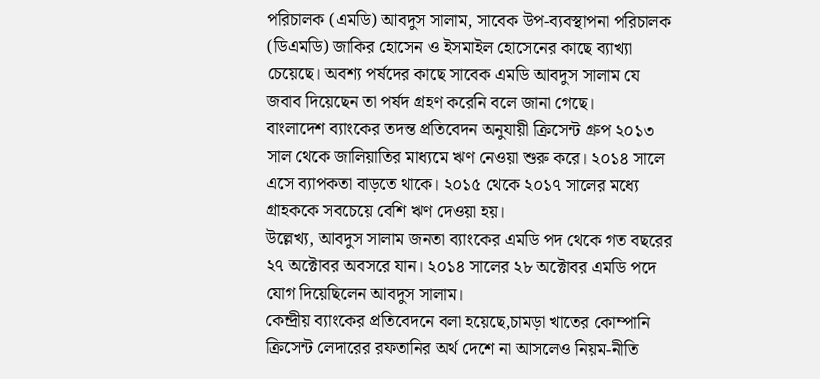পরিচালক (এমডি) আবদুস সালাম, সাবেক উপ-ব্যবস্থাপনা পরিচালক (ডিএমডি) জাকির হোসেন ও ইসমাইল হোসেনের কাছে ব্যাখ্যা চেয়েছে। অবশ্য পর্ষদের কাছে সাবেক এমডি আবদুস সালাম যে জবাব দিয়েছেন তা পর্ষদ গ্রহণ করেনি বলে জানা গেছে।
বাংলাদেশ ব্যাংকের তদন্ত প্রতিবেদন অনুযায়ী ক্রিসেন্ট গ্রুপ ২০১৩ সাল থেকে জালিয়াতির মাধ্যমে ঋণ নেওয়া শুরু করে। ২০১৪ সালে এসে ব্যাপকতা বাড়তে থাকে। ২০১৫ থেকে ২০১৭ সালের মধ্যে গ্রাহককে সবচেয়ে বেশি ঋণ দেওয়া হয়।
উল্লেখ্য, আবদুস সালাম জনতা ব্যাংকের এমডি পদ থেকে গত বছরের ২৭ অক্টোবর অবসরে যান। ২০১৪ সালের ২৮ অক্টোবর এমডি পদে যোগ দিয়েছিলেন আবদুস সালাম।
কেন্দ্রীয় ব্যাংকের প্রতিবেদনে বলা হয়েছে,চামড়া খাতের কোম্পানি ক্রিসেন্ট লেদারের রফতানির অর্থ দেশে না আসলেও নিয়ম-নীতি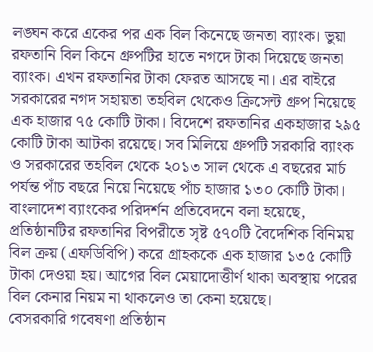লঙ্ঘন করে একের পর এক বিল কিনেছে জনতা ব্যাংক। ভুয়া রফতানি বিল কিনে গ্রুপটির হাতে নগদে টাকা দিয়েছে জনতা ব্যাংক। এখন রফতানির টাকা ফেরত আসছে না। এর বাইরে সরকারের নগদ সহায়তা তহবিল থেকেও ক্রিসেন্ট গ্রুপ নিয়েছে এক হাজার ৭৫ কোটি টাকা। বিদেশে রফতানির একহাজার ২৯৫ কোটি টাকা আটকা রয়েছে। সব মিলিয়ে গ্রুপটি সরকারি ব্যাংক ও সরকারের তহবিল থেকে ২০১৩ সাল থেকে এ বছরের মার্চ পর্যন্ত পাঁচ বছরে নিয়ে নিয়েছে পাঁচ হাজার ১৩০ কোটি টাকা।
বাংলাদেশ ব্যাংকের পরিদর্শন প্রতিবেদনে বলা হয়েছে, প্রতিষ্ঠানটির রফতানির বিপরীতে সৃষ্ট ৫৭০টি বৈদেশিক বিনিময় বিল ক্রয় (এফডিবিপি) করে গ্রাহককে এক হাজার ১৩৫ কোটি টাকা দেওয়া হয়। আগের বিল মেয়াদোত্তীর্ণ থাকা অবস্থায় পরের বিল কেনার নিয়ম না থাকলেও তা কেনা হয়েছে।
বেসরকারি গবেষণা প্রতিষ্ঠান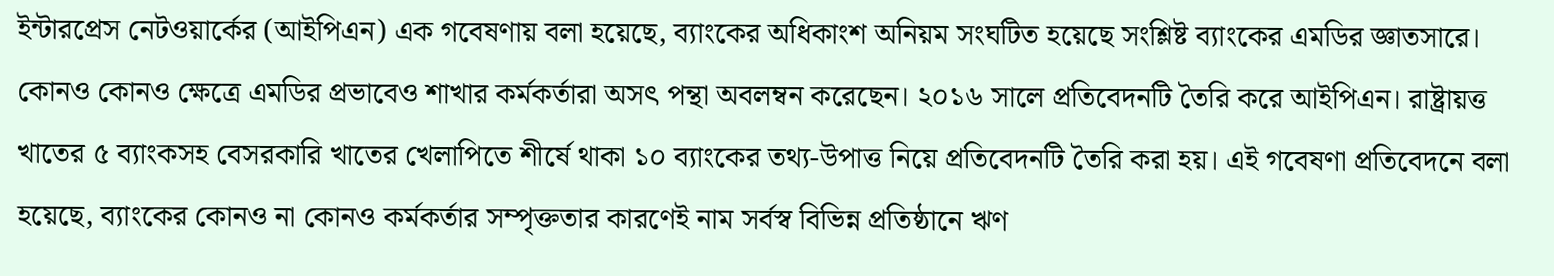ইন্টারপ্রেস নেটওয়ার্কের (আইপিএন) এক গবেষণায় বলা হয়েছে, ব্যাংকের অধিকাংশ অনিয়ম সংঘটিত হয়েছে সংশ্লিষ্ট ব্যাংকের এমডির জ্ঞাতসারে। কোনও কোনও ক্ষেত্রে এমডির প্রভাবেও শাখার কর্মকর্তারা অসৎ পন্থা অবলম্বন করেছেন। ২০১৬ সালে প্রতিবেদনটি তৈরি করে আইপিএন। রাষ্ট্রায়ত্ত খাতের ৫ ব্যাংকসহ বেসরকারি খাতের খেলাপিতে শীর্ষে থাকা ১০ ব্যাংকের তথ্য-উপাত্ত নিয়ে প্রতিবেদনটি তৈরি করা হয়। এই গবেষণা প্রতিবেদনে বলা হয়েছে, ব্যাংকের কোনও না কোনও কর্মকর্তার সম্পৃক্ততার কারণেই নাম সর্বস্ব বিভিন্ন প্রতিষ্ঠানে ঋণ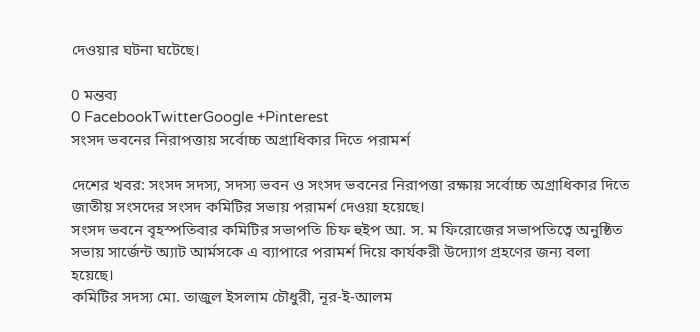দেওয়ার ঘটনা ঘটেছে।

0 মন্তব্য
0 FacebookTwitterGoogle +Pinterest
সংসদ ভবনের নিরাপত্তায় সর্বোচ্চ অগ্রাধিকার দিতে পরামর্শ

দেশের খবর: সংসদ সদস্য, সদস্য ভবন ও সংসদ ভবনের নিরাপত্তা রক্ষায় সর্বোচ্চ অগ্রাধিকার দিতে জাতীয় সংসদের সংসদ কমিটির সভায় পরামর্শ দেওয়া হয়েছে।
সংসদ ভবনে বৃহস্পতিবার কমিটির সভাপতি চিফ হুইপ আ. স. ম ফিরোজের সভাপতিত্বে অনুষ্ঠিত সভায় সার্জেন্ট অ্যাট আর্মসকে এ ব্যাপারে পরামর্শ দিয়ে কার্যকরী উদ্যোগ গ্রহণের জন্য বলা হয়েছে।
কমিটির সদস্য মো. তাজুল ইসলাম চৌধুরী, নূর-ই-আলম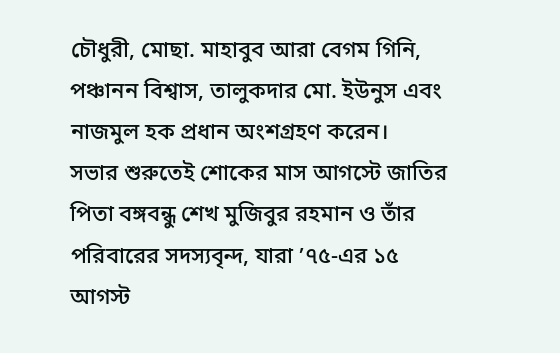চৌধুরী, মোছা. মাহাবুব আরা বেগম গিনি, পঞ্চানন বিশ্বাস, তালুকদার মো. ইউনুস এবং নাজমুল হক প্রধান অংশগ্রহণ করেন।
সভার শুরুতেই শোকের মাস আগস্টে জাতির পিতা বঙ্গবন্ধু শেখ মুজিবুর রহমান ও তাঁর পরিবারের সদস্যবৃন্দ, যারা ’৭৫-এর ১৫ আগস্ট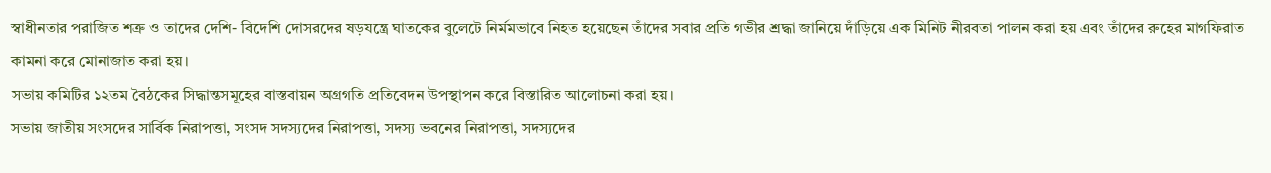স্বাধীনতার পরাজিত শত্রু ও তাদের দেশি- বিদেশি দোসরদের ষড়যন্ত্রে ঘাতকের বুলেটে নির্মমভাবে নিহত হয়েছেন তাঁদের সবার প্রতি গভীর শ্রদ্ধা জানিয়ে দাঁড়িয়ে এক মিনিট নীরবতা পালন করা হয় এবং তাঁদের রুহের মাগফিরাত কামনা করে মোনাজাত করা হয়।
সভায় কমিটির ১২তম বৈঠকের সিদ্ধান্তসমূহের বাস্তবায়ন অগ্রগতি প্রতিবেদন উপস্থাপন করে বিস্তারিত আলোচনা করা হয়।
সভায় জাতীয় সংসদের সার্বিক নিরাপত্তা, সংসদ সদস্যদের নিরাপত্তা, সদস্য ভবনের নিরাপত্তা, সদস্যদের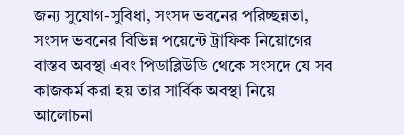জন্য সুযোগ-সুবিধা, সংসদ ভবনের পরিচ্ছন্নতা, সংসদ ভবনের বিভিন্ন পয়েন্টে ট্রাফিক নিয়োগের বাস্তব অবস্থা এবং পিডাব্লিউডি থেকে সংসদে যে সব কাজকর্ম করা হয় তার সার্বিক অবস্থা নিয়ে আলোচনা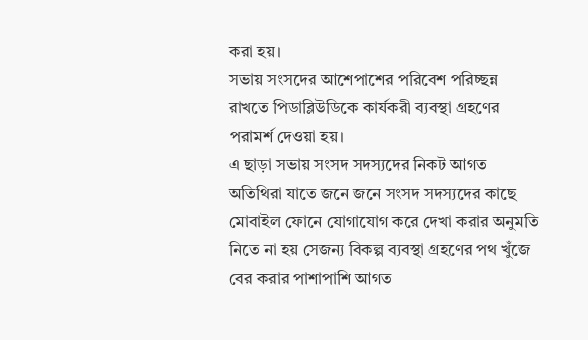করা হয়।
সভায় সংসদের আশেপাশের পরিবেশ পরিচ্ছন্ন রাখতে পিডাব্লিউডিকে কার্যকরী ব্যবস্থা গ্রহণের পরামর্শ দেওয়া হয়।
এ ছাড়া সভায় সংসদ সদস্যদের নিকট আগত অতিথিরা যাতে জনে জনে সংসদ সদস্যদের কাছে মোবাইল ফোনে যোগাযোগ করে দেখা করার অনুমতি নিতে না হয় সেজন্য বিকল্প ব্যবস্থা গ্রহণের পথ খুঁজে বের করার পাশাপাশি আগত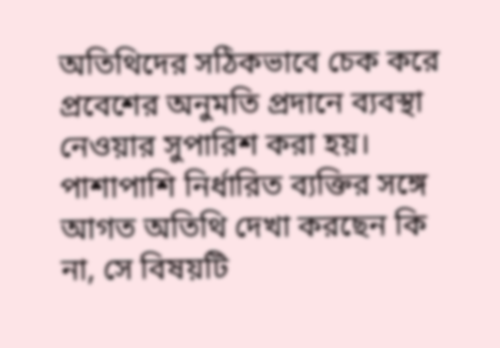অতিথিদের সঠিকভাবে চেক করে প্রবেশের অনুমতি প্রদানে ব্যবস্থা নেওয়ার সুপারিশ করা হয়।
পাশাপাশি নির্ধারিত ব্যক্তির সঙ্গে আগত অতিথি দেখা করছেন কি না, সে বিষয়টি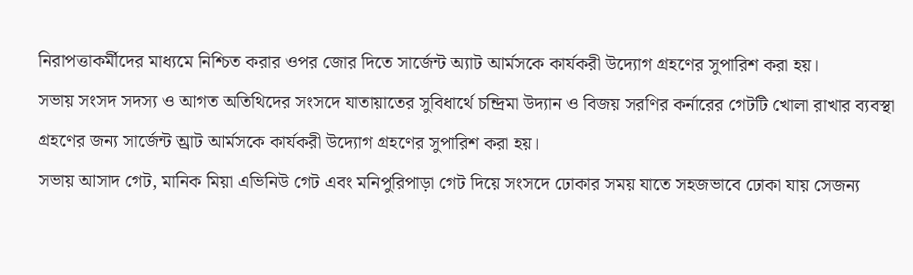নিরাপত্তাকর্মীদের মাধ্যমে নিশ্চিত করার ওপর জোর দিতে সার্জেন্ট অ্যাট আর্মসকে কার্যকরী উদ্যোগ গ্রহণের সুপারিশ করা হয়।
সভায় সংসদ সদস্য ও আগত অতিথিদের সংসদে যাতায়াতের সুবিধার্থে চন্দ্রিমা উদ্যান ও বিজয় সরণির কর্নারের গেটটি খোলা রাখার ব্যবস্থা গ্রহণের জন্য সার্জেন্ট অ্রাট আর্মসকে কার্যকরী উদ্যোগ গ্রহণের সুপারিশ করা হয়।
সভায় আসাদ গেট, মানিক মিয়া এভিনিউ গেট এবং মনিপুরিপাড়া গেট দিয়ে সংসদে ঢোকার সময় যাতে সহজভাবে ঢোকা যায় সেজন্য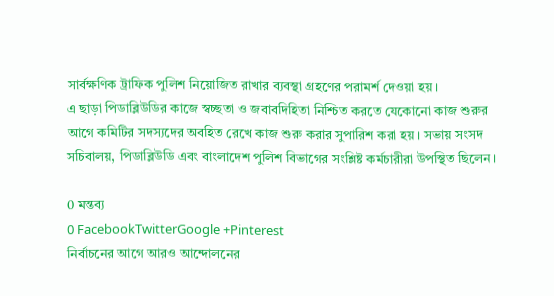সার্বক্ষণিক ট্রাফিক পুলিশ নিয়োজিত রাখার ব্যবস্থা গ্রহণের পরামর্শ দেওয়া হয়।
এ ছাড়া পিডাব্লিউডির কাজে স্বচ্ছতা ও জবাবদিহিতা নিশ্চিত করতে যেকোনো কাজ শুরুর আগে কমিটির সদস্যদের অবহিত রেখে কাজ শুরু করার সুপারিশ করা হয়। সভায় সংসদ সচিবালয়, পিডাব্লিউডি এবং বাংলাদেশ পুলিশ বিভাগের সংশ্লিষ্ট কর্মচারীরা উপস্থিত ছিলেন।

0 মন্তব্য
0 FacebookTwitterGoogle +Pinterest
নির্বাচনের আগে আরও আন্দোলনের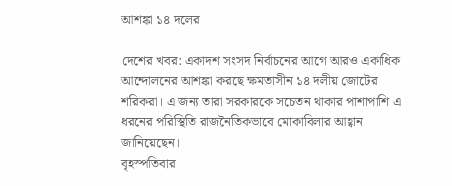আশঙ্কা ১৪ দলের

দেশের খবর: একাদশ সংসদ নির্বাচনের আগে আরও একাধিক আন্দোলনের আশঙ্কা করছে ক্ষমতাসীন ১৪ দলীয় জোটের শরিকরা। এ জন্য তারা সরকারকে সচেতন থাকার পাশাপাশি এ ধরনের পরিস্থিতি রাজনৈতিকভাবে মোকাবিলার আহ্বান জানিয়েছেন।
বৃহস্পতিবার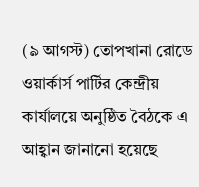(৯ আগস্ট) তোপখানা রোডে ওয়ার্কার্স পার্টির কেন্দ্রীয় কার্যালয়ে অনুষ্ঠিত বৈঠকে এ আহ্বান জানানো হয়েছে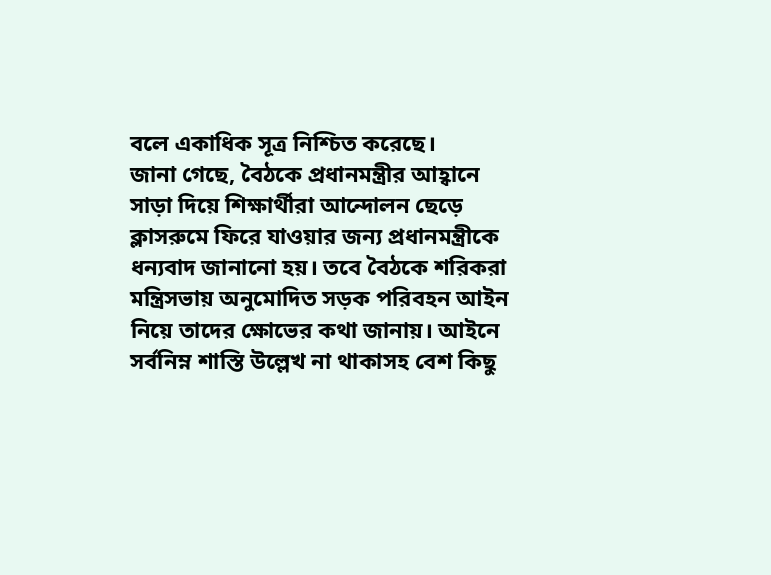বলে একাধিক সূত্র নিশ্চিত করেছে।
জানা গেছে, বৈঠকে প্রধানমন্ত্রীর আহ্বানে সাড়া দিয়ে শিক্ষার্থীরা আন্দোলন ছেড়ে ক্লাসরুমে ফিরে যাওয়ার জন্য প্রধানমন্ত্রীকে ধন্যবাদ জানানো হয়। তবে বৈঠকে শরিকরা মন্ত্রিসভায় অনুমোদিত সড়ক পরিবহন আইন নিয়ে তাদের ক্ষোভের কথা জানায়। আইনে সর্বনিম্ন শাস্তি উল্লেখ না থাকাসহ বেশ কিছু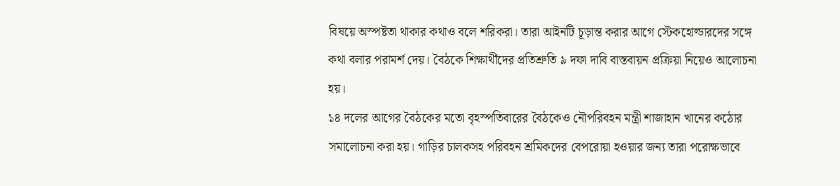বিষয়ে অস্পষ্টতা থাকার কথাও বলে শরিকরা। তারা আইনটি চূড়ান্ত করার আগে স্টেকহোল্ডারদের সঙ্গে কথা বলার পরামর্শ দেয়। বৈঠকে শিক্ষার্থীদের প্রতিশ্রুতি ৯ দফা দাবি বাস্তবায়ন প্রক্রিয়া নিয়েও আলোচনা হয়।
১৪ দলের আগের বৈঠকের মতো বৃহস্পতিবারের বৈঠকেও নৌপরিবহন মন্ত্রী শাজাহান খানের কঠোর সমালোচনা করা হয়। গাড়ির চালকসহ পরিবহন শ্রমিকদের বেপরোয়া হওয়ার জন্য তারা পরোক্ষভাবে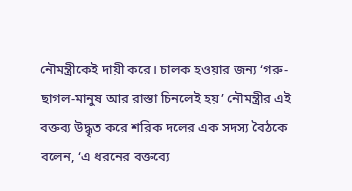নৌমন্ত্রীকেই দায়ী করে। চালক হওয়ার জন্য ‘গরু-ছাগল-মানুষ আর রাস্তা চিনলেই হয়’ নৌমন্ত্রীর এই বক্তব্য উদ্ধৃত করে শরিক দলের এক সদস্য বৈঠকে বলেন, ‘এ ধরনের বক্তব্যে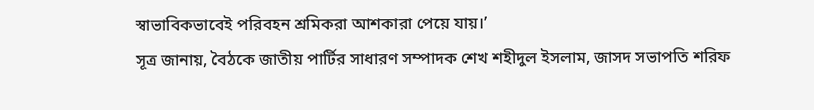স্বাভাবিকভাবেই পরিবহন শ্রমিকরা আশকারা পেয়ে যায়।’
সূত্র জানায়, বৈঠকে জাতীয় পার্টির সাধারণ সম্পাদক শেখ শহীদুল ইসলাম, জাসদ সভাপতি শরিফ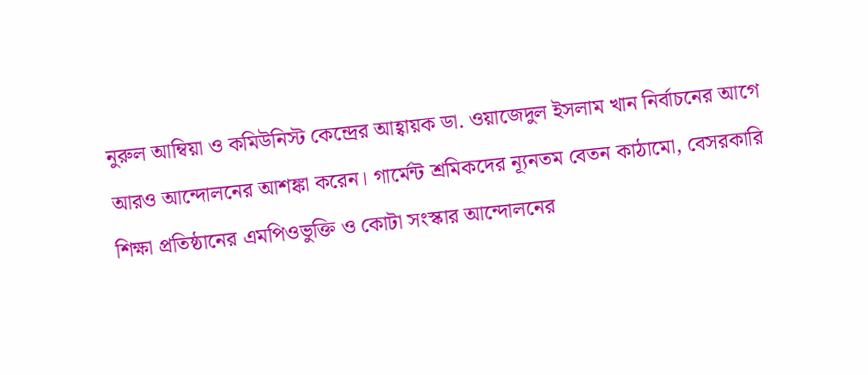নুরুল আম্বিয়া ও কমিউনিস্ট কেন্দ্রের আহ্বায়ক ডা. ওয়াজেদুল ইসলাম খান নির্বাচনের আগে আরও আন্দোলনের আশঙ্কা করেন। গার্মেন্ট শ্রমিকদের ন্যূনতম বেতন কাঠামো, বেসরকারি শিক্ষা প্রতিষ্ঠানের এমপিওভুক্তি ও কোটা সংস্কার আন্দোলনের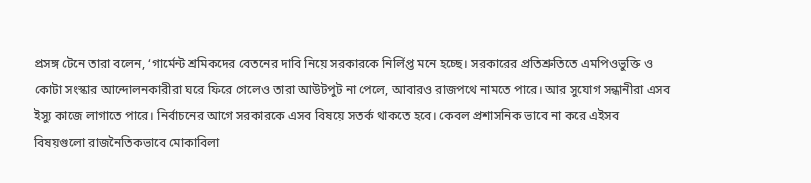প্রসঙ্গ টেনে তারা বলেন, ‘গার্মেন্ট শ্রমিকদের বেতনের দাবি নিয়ে সরকারকে নির্লিপ্ত মনে হচ্ছে। সরকারের প্রতিশ্রুতিতে এমপিওভুক্তি ও কোটা সংস্কার আন্দোলনকারীরা ঘরে ফিরে গেলেও তারা আউটপুট না পেলে, আবারও রাজপথে নামতে পারে। আর সুযোগ সন্ধানীরা এসব ইস্যু কাজে লাগাতে পারে। নির্বাচনের আগে সরকারকে এসব বিষয়ে সতর্ক থাকতে হবে। কেবল প্রশাসনিক ভাবে না করে এইসব বিষয়গুলো রাজনৈতিকভাবে মোকাবিলা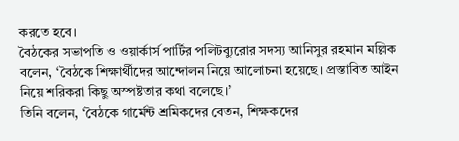করতে হবে।
বৈঠকের সভাপতি ও ওয়ার্কার্স পার্টির পলিটব্যুরোর সদস্য আনিসুর রহমান মল্লিক বলেন, ‘বৈঠকে শিক্ষার্থীদের আন্দোলন নিয়ে আলোচনা হয়েছে। প্রস্তাবিত আইন নিয়ে শরিকরা কিছু অস্পষ্টতার কথা বলেছে।’
তিনি বলেন, ‘বৈঠকে গার্মেন্ট শ্রমিকদের বেতন, শিক্ষকদের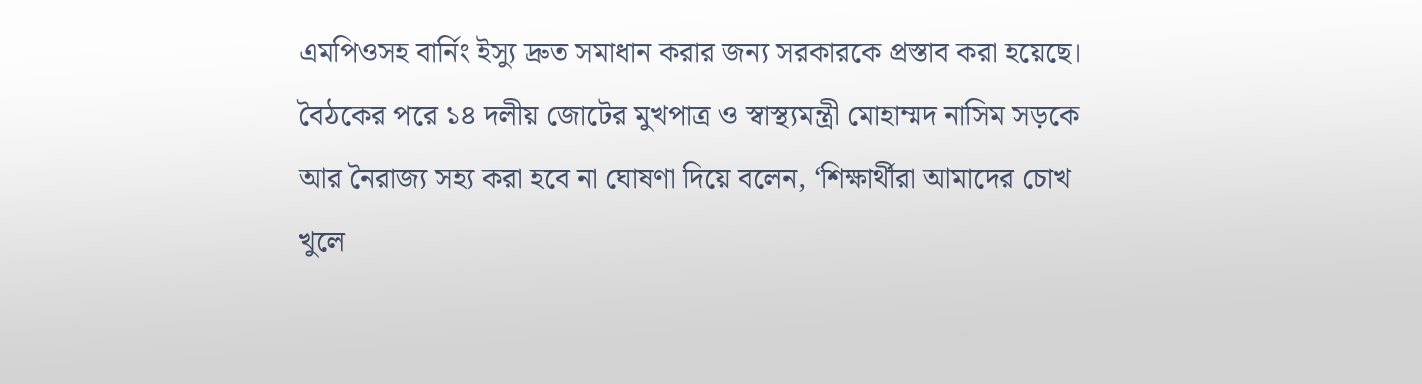এমপিওসহ বার্নিং ইস্যু দ্রুত সমাধান করার জন্য সরকারকে প্রস্তাব করা হয়েছে।
বৈঠকের পরে ১৪ দলীয় জোটের মুখপাত্র ও স্বাস্থ্যমন্ত্রী মোহাম্মদ নাসিম সড়কে আর নৈরাজ্য সহ্য করা হবে না ঘোষণা দিয়ে বলেন, ‘শিক্ষার্থীরা আমাদের চোখ খুলে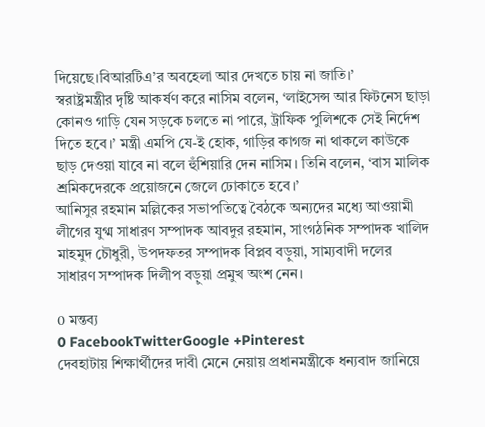দিয়েছে।বিআরটিএ’র অবহেলা আর দেখতে চায় না জাতি।’
স্বরাষ্ট্রমন্ত্রীর দৃষ্টি আকর্ষণ করে নাসিম বলেন, ‘লাইসেন্স আর ফিটনেস ছাড়া কোনও গাড়ি যেন সড়কে চলতে না পারে, ট্রাফিক পুলিশকে সেই নির্দেশ দিতে হবে।’ মন্ত্রী এমপি যে-ই হোক, গাড়ির কাগজ না থাকলে কাউকে ছাড় দেওয়া যাবে না বলে হুঁশিয়ারি দেন নাসিম। তিনি বলেন, ‘বাস মালিক শ্রমিকদেরকে প্রয়োজনে জেলে ঢোকাতে হবে।’
আনিসুর রহমান মল্লিকের সভাপতিত্বে বৈঠকে অন্যদের মধ্যে আওয়ামী লীগের যুগ্ম সাধারণ সম্পাদক আবদুর রহমান, সাংগঠনিক সম্পাদক খালিদ মাহমুদ চৌধুরী, উপদফতর সম্পাদক বিপ্লব বড়ুয়া, সাম্যবাদী দলের সাধারণ সম্পাদক দিলীপ বড়ুয়া প্রমুখ অংশ নেন।

0 মন্তব্য
0 FacebookTwitterGoogle +Pinterest
দেবহাটায় শিক্ষার্থীদের দাবী মেনে নেয়ায় প্রধানমন্ত্রীকে ধন্যবাদ জানিয়ে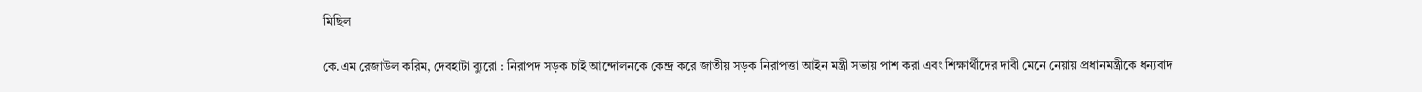মিছিল

কে.এম রেজাউল করিম, দেবহাটা ব্যুরো : নিরাপদ সড়ক চাই আন্দোলনকে কেন্দ্র করে জাতীয় সড়ক নিরাপত্তা আইন মন্ত্রী সভায় পাশ করা এবং শিক্ষার্থীদের দাবী মেনে নেয়ায় প্রধানমন্ত্রীকে ধন্যবাদ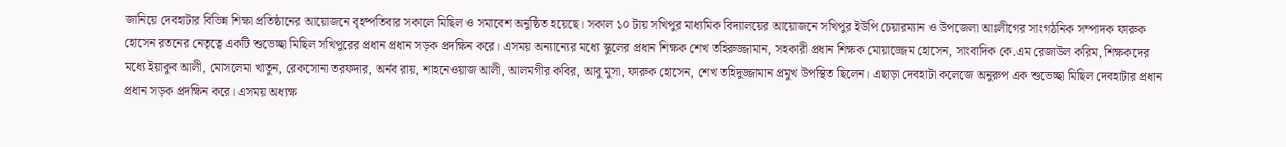জানিয়ে দেবহাটার বিভিন্ন শিক্ষা প্রতিষ্ঠানের আয়োজনে বৃহষ্পতিবার সকালে মিছিল ও সমাবেশ অনুষ্ঠিত হয়েছে। সকাল ১০ টায় সখিপুর মাধ্যমিক বিদ্যালয়ের আয়োজনে সখিপুর ইউপি চেয়ারম্যান ও উপজেলা আঃলীগের সাংগঠনিক সম্পাদক ফারুক হোসেন রতনের নেতৃত্বে একটি শুভেচ্ছা মিছিল সখিপুরের প্রধান প্রধান সড়ক প্রদক্ষিন করে। এসময় অন্যান্যের মধ্যে স্কুলের প্রধান শিক্ষক শেখ তহিরুজ্জামান, সহকারী প্রধান শিক্ষক মোয়াজ্জেম হোসেন, সাংবাদিক কে.এম রেজাউল করিম, শিক্ষকদের মধ্যে ইয়াকুব আলী, মোসলেমা খাতুন, রেকসোনা তরফদার, অর্নব রায়, শাহনেওয়াজ আলী, আলমগীর কবির, আবু মুসা, ফারুক হোসেন, শেখ তহিদুজ্জামান প্রমুখ উপস্থিত ছিলেন। এছাড়া দেবহাটা কলেজে অনুরুপ এক শুভেচ্ছা মিছিল দেবহাটার প্রধান প্রধান সড়ক প্রদক্ষিন করে। এসময় অধ্যক্ষ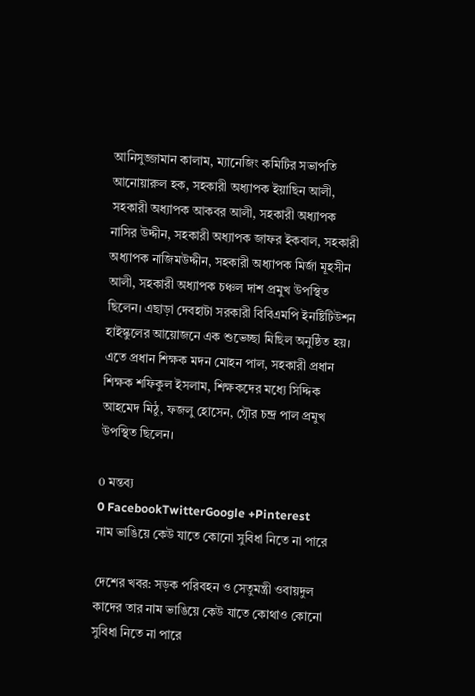আনিসুজ্জামান কালাম, ম্যানেজিং কমিটির সভাপতি আনোয়ারুল হক, সহকারী অধ্যাপক ইয়াছিন আলী, সহকারী অধ্যাপক আকবর আলী, সহকারী অধ্যাপক নাসির উদ্দীন, সহকারী অধ্যাপক জাফর ইকবাল, সহকারী অধ্যাপক নাজিমউদ্দীন, সহকারী অধ্যাপক মির্জা মূহসীন আলী, সহকারী অধ্যাপক চঞ্চল দাশ প্রমুখ উপস্থিত ছিলেন। এছাড়া দেবহাটা সরকারী বিবিএমপি ইনষ্টিটিউশন হাইস্কুলের আয়োজনে এক শুভেচ্ছা মিছিল অনুষ্ঠিত হয়। এতে প্রধান শিক্ষক মদন মোহন পাল, সহকারী প্রধান শিক্ষক শফিকুল ইসলাম, শিক্ষকদের মধ্যে সিদ্দিক আহমেদ মিঠু, ফজলু হোসেন, গৌৃর চন্দ্র পাল প্রমুখ উপস্থিত ছিলেন।

0 মন্তব্য
0 FacebookTwitterGoogle +Pinterest
নাম ভাঙিয়ে কেউ যাতে কোনো সুবিধা নিতে না পারে

দেশের খবর: সড়ক পরিবহন ও সেতুমন্ত্রী ওবায়দুল কাদের তার নাম ভাঙিয়ে কেউ যাতে কোথাও কোনো সুবিধা নিতে না পারে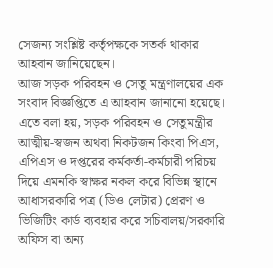সেজন্য সংশ্লিষ্ট কর্তৃপক্ষকে সতর্ক থাকার আহবান জানিয়েছেন।
আজ সড়ক পরিবহন ও সেতু মন্ত্রণালয়ের এক সংবাদ বিজ্ঞপ্তিতে এ আহবান জানানো হয়েছে।
এতে বলা হয়, সড়ক পরিবহন ও সেতুমন্ত্রীর আত্মীয়-স্বজন অথবা নিকটজন কিংবা পিএস, এপিএস ও দপ্তরের কর্মকর্তা-কর্মচারী পরিচয় দিয়ে এমনকি স্বাক্ষর নকল করে বিভিন্ন স্থানে আধাসরকারি পত্র (ডিও লেটার) প্রেরণ ও ভিজিটিং কার্ড ব্যবহার করে সচিবালয়/সরকারি অফিস বা অন্য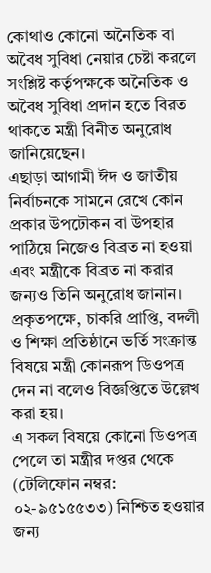কোথাও কোনো অনৈতিক বা অবৈধ সুবিধা নেয়ার চেষ্টা করলে সংশ্লিষ্ট কর্তৃপক্ষকে অনৈতিক ও অবৈধ সুবিধা প্রদান হতে বিরত থাকতে মন্ত্রী বিনীত অনুরোধ জানিয়েছেন।
এছাড়া আগামী ঈদ ও জাতীয় নির্বাচনকে সামনে রেখে কোন প্রকার উপঢৌকন বা উপহার পাঠিয়ে নিজেও বিব্রত না হওয়া এবং মন্ত্রীকে বিব্রত না করার জন্যও তিনি অনুরোধ জানান।
প্রকৃতপক্ষে, চাকরি প্রাপ্তি, বদলী ও শিক্ষা প্রতিষ্ঠানে ভর্তি সংক্রান্ত বিষয়ে মন্ত্রী কোনরূপ ডিওপত্র দেন না বলেও বিজ্ঞপ্তিতে উল্লেখ করা হয়।
এ সকল বিষয়ে কোনো ডিওপত্র পেলে তা মন্ত্রীর দপ্তর থেকে (টেলিফোন নম্বর: ০২-৯৫১৫৫৩৩) নিশ্চিত হওয়ার জন্য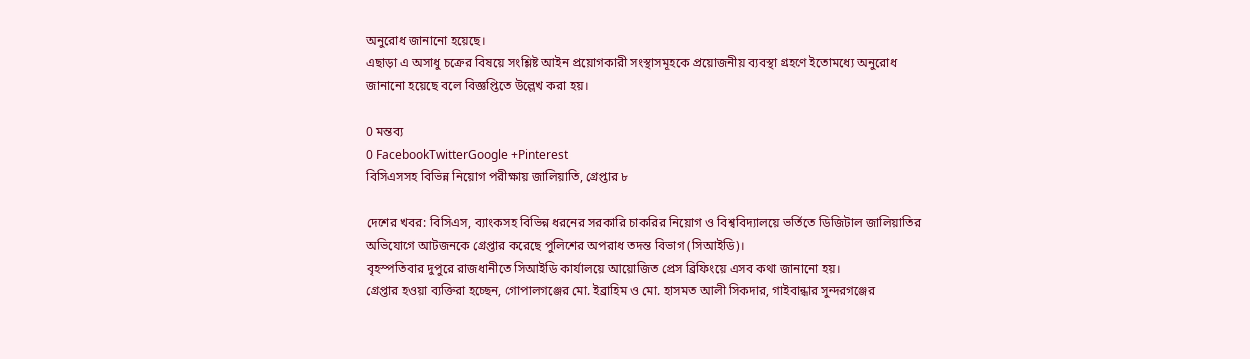অনুরোধ জানানো হয়েছে।
এছাড়া এ অসাধু চক্রের বিষয়ে সংশ্লিষ্ট আইন প্রয়োগকারী সংস্থাসমূহকে প্রয়োজনীয় ব্যবস্থা গ্রহণে ইতোমধ্যে অনুরোধ জানানো হয়েছে বলে বিজ্ঞপ্তিতে উল্লেখ করা হয়।

0 মন্তব্য
0 FacebookTwitterGoogle +Pinterest
বিসিএসসহ বিভিন্ন নিয়োগ পরীক্ষায় জালিয়াতি, গ্রেপ্তার ৮

দেশের খবর: বিসিএস, ব্যাংকসহ বিভিন্ন ধরনের সরকারি চাকরির নিয়োগ ও বিশ্ববিদ্যালয়ে ভর্তিতে ডিজিটাল জালিয়াতির অভিযোগে আটজনকে গ্রেপ্তার করেছে পুলিশের অপরাধ তদন্ত বিভাগ (সিআইডি)।
বৃহস্পতিবার দুপুরে রাজধানীতে সিআইডি কার্যালয়ে আয়োজিত প্রেস ব্রিফিংয়ে এসব কথা জানানো হয়।
গ্রেপ্তার হওয়া ব্যক্তিরা হচ্ছেন, গোপালগঞ্জের মো. ইব্রাহিম ও মো. হাসমত আলী সিকদার, গাইবান্ধার সুন্দরগঞ্জের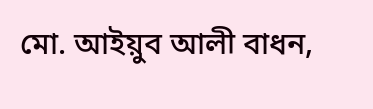মো. আইয়ুব আলী বাধন,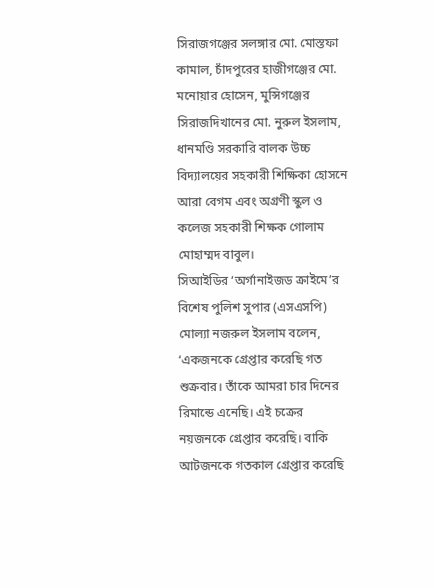সিরাজগঞ্জের সলঙ্গার মো. মোস্তফা কামাল, চাঁদপুরের হাজীগঞ্জের মো. মনোয়ার হোসেন, মুন্সিগঞ্জের সিরাজদিখানের মো. নুরুল ইসলাম, ধানমণ্ডি সরকারি বালক উচ্চ বিদ্যালয়ের সহকারী শিক্ষিকা হোসনে আরা বেগম এবং অগ্রণী স্কুল ও কলেজ সহকারী শিক্ষক গোলাম মোহাম্মদ বাবুল।
সিআইডির ‘অর্গানাইজড ক্রাইমে’র বিশেষ পুলিশ সুপার (এসএসপি) মোল্যা নজরুল ইসলাম বলেন, ‘একজনকে গ্রেপ্তার করেছি গত শুক্রবার। তাঁকে আমরা চার দিনের রিমান্ডে এনেছি। এই চক্রের নয়জনকে গ্রেপ্তার করেছি। বাকি আটজনকে গতকাল গ্রেপ্তার করেছি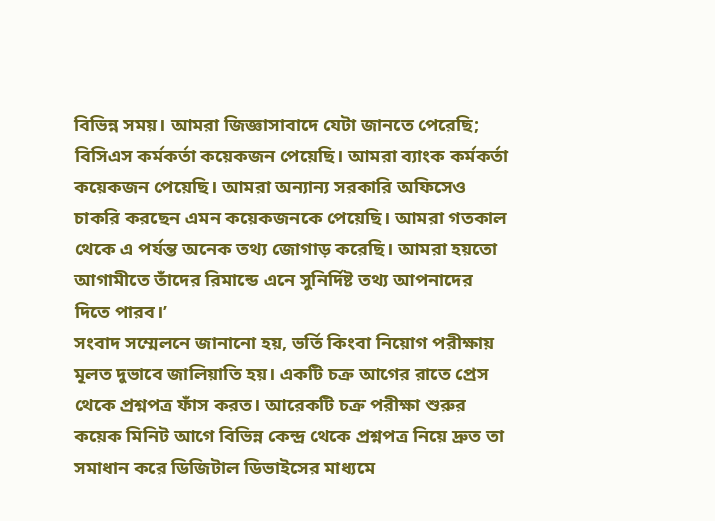বিভিন্ন সময়। আমরা জিজ্ঞাসাবাদে যেটা জানতে পেরেছি; বিসিএস কর্মকর্তা কয়েকজন পেয়েছি। আমরা ব্যাংক কর্মকর্তা কয়েকজন পেয়েছি। আমরা অন্যান্য সরকারি অফিসেও চাকরি করছেন এমন কয়েকজনকে পেয়েছি। আমরা গতকাল থেকে এ পর্যন্ত অনেক তথ্য জোগাড় করেছি। আমরা হয়তো আগামীতে তাঁদের রিমান্ডে এনে সুনির্দিষ্ট তথ্য আপনাদের দিতে পারব।’
সংবাদ সম্মেলনে জানানো হয়, ভর্তি কিংবা নিয়োগ পরীক্ষায় মূলত দুভাবে জালিয়াতি হয়। একটি চক্র আগের রাতে প্রেস থেকে প্রশ্নপত্র ফাঁস করত। আরেকটি চক্র পরীক্ষা শুরুর কয়েক মিনিট আগে বিভিন্ন কেন্দ্র থেকে প্রশ্নপত্র নিয়ে দ্রুত তা সমাধান করে ডিজিটাল ডিভাইসের মাধ্যমে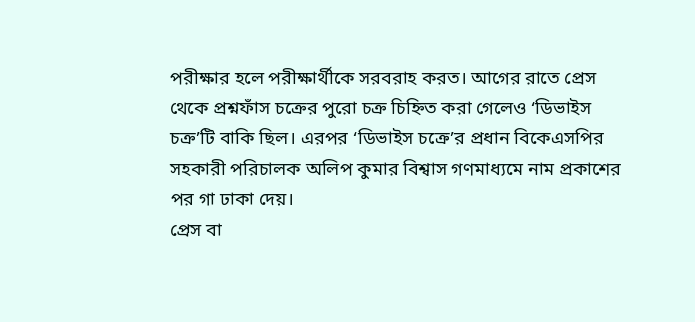পরীক্ষার হলে পরীক্ষার্থীকে সরবরাহ করত। আগের রাতে প্রেস থেকে প্রশ্নফাঁস চক্রের পুরো চক্র চিহ্নিত করা গেলেও ‘ডিভাইস চক্র’টি বাকি ছিল। এরপর ‘ডিভাইস চক্রে’র প্রধান বিকেএসপির সহকারী পরিচালক অলিপ কুমার বিশ্বাস গণমাধ্যমে নাম প্রকাশের পর গা ঢাকা দেয়।
প্রেস বা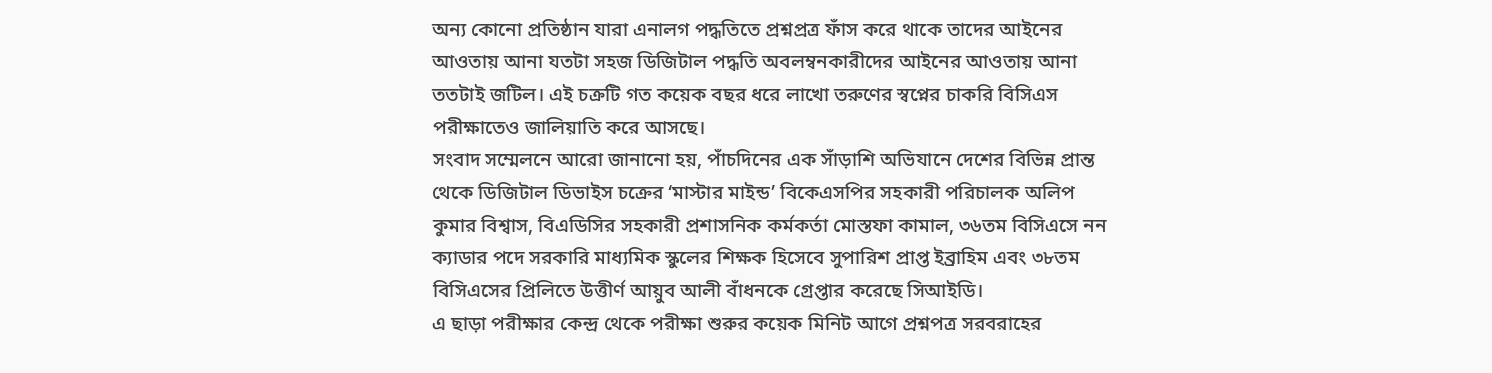অন্য কোনো প্রতিষ্ঠান যারা এনালগ পদ্ধতিতে প্রশ্নপ্রত্র ফাঁস করে থাকে তাদের আইনের আওতায় আনা যতটা সহজ ডিজিটাল পদ্ধতি অবলম্বনকারীদের আইনের আওতায় আনা ততটাই জটিল। এই চক্রটি গত কয়েক বছর ধরে লাখো তরুণের স্বপ্নের চাকরি বিসিএস পরীক্ষাতেও জালিয়াতি করে আসছে।
সংবাদ সম্মেলনে আরো জানানো হয়, পাঁচদিনের এক সাঁড়াশি অভিযানে দেশের বিভিন্ন প্রান্ত থেকে ডিজিটাল ডিভাইস চক্রের ‘মাস্টার মাইন্ড’ বিকেএসপির সহকারী পরিচালক অলিপ কুমার বিশ্বাস, বিএডিসির সহকারী প্রশাসনিক কর্মকর্তা মোস্তফা কামাল, ৩৬তম বিসিএসে নন ক্যাডার পদে সরকারি মাধ্যমিক স্কুলের শিক্ষক হিসেবে সুপারিশ প্রাপ্ত ইব্রাহিম এবং ৩৮তম বিসিএসের প্রিলিতে উত্তীর্ণ আয়ুব আলী বাঁধনকে গ্রেপ্তার করেছে সিআইডি।
এ ছাড়া পরীক্ষার কেন্দ্র থেকে পরীক্ষা শুরুর কয়েক মিনিট আগে প্রশ্নপত্র সরবরাহের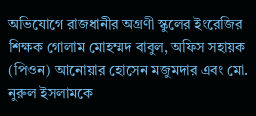অভিযোগে রাজধানীর অগ্রণী স্কুলের ইংরেজির শিক্ষক গোলাম মোহম্মদ বাবুল, অফিস সহায়ক (পিওন) আনোয়ার হোসেন মজুমদার এবং মো. নুরুল ইসলামকে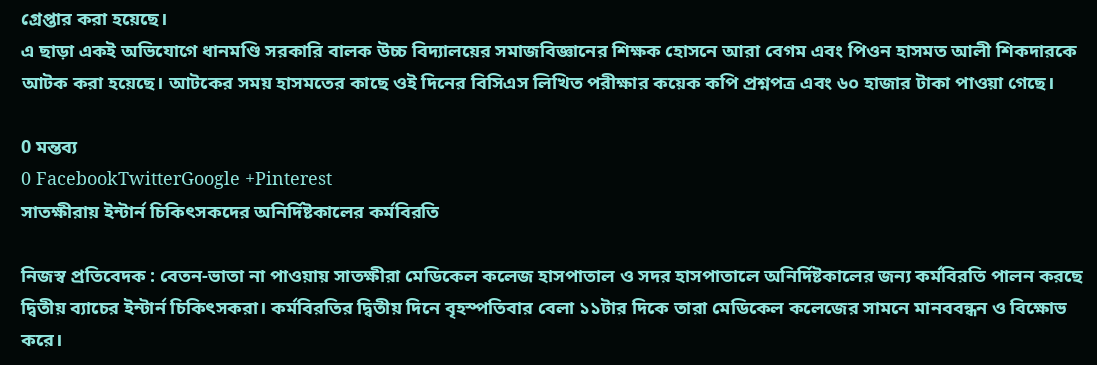গ্রেপ্তার করা হয়েছে।
এ ছাড়া একই অভিযোগে ধানমণ্ডি সরকারি বালক উচ্চ বিদ্যালয়ের সমাজবিজ্ঞানের শিক্ষক হোসনে আরা বেগম এবং পিওন হাসমত আলী শিকদারকে আটক করা হয়েছে। আটকের সময় হাসমতের কাছে ওই দিনের বিসিএস লিখিত পরীক্ষার কয়েক কপি প্রশ্নপত্র এবং ৬০ হাজার টাকা পাওয়া গেছে।

0 মন্তব্য
0 FacebookTwitterGoogle +Pinterest
সাতক্ষীরায় ইন্টার্ন চিকিৎসকদের অনির্দিষ্টকালের কর্মবিরতি

নিজস্ব প্রতিবেদক : বেতন-ভাতা না পাওয়ায় সাতক্ষীরা মেডিকেল কলেজ হাসপাতাল ও সদর হাসপাতালে অনির্দিষ্টকালের জন্য কর্মবিরতি পালন করছে দ্বিতীয় ব্যাচের ইন্টার্ন চিকিৎসকরা। কর্মবিরতির দ্বিতীয় দিনে বৃহস্পতিবার বেলা ১১টার দিকে তারা মেডিকেল কলেজের সামনে মানববন্ধন ও বিক্ষোভ করে।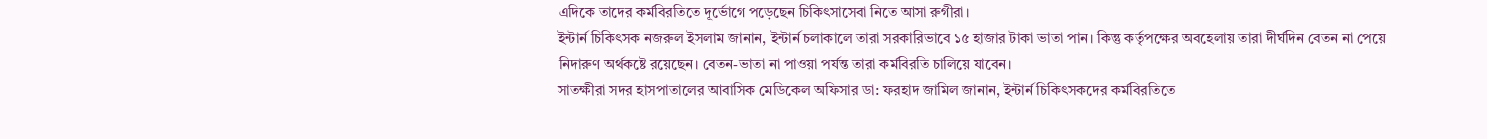এদিকে তাদের কর্মবিরতিতে দূর্ভোগে পড়েছেন চিকিৎসাসেবা নিতে আসা রুগীরা।
ইন্টার্ন চিকিৎসক নজরুল ইসলাম জানান, ইন্টার্ন চলাকালে তারা সরকারিভাবে ১৫ হাজার টাকা ভাতা পান। কিন্তু কর্তৃপক্ষের অবহেলায় তারা দীর্ঘদিন বেতন না পেয়ে নিদারুণ অর্থকষ্টে রয়েছেন। বেতন-ভাতা না পাওয়া পর্যন্ত তারা কর্মবিরতি চালিয়ে যাবেন।
সাতক্ষীরা সদর হাসপাতালের আবাসিক মেডিকেল অফিসার ডা: ফরহাদ জামিল জানান, ইন্টার্ন চিকিৎসকদের কর্মবিরতিতে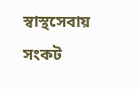স্বাস্থসেবায় সংকট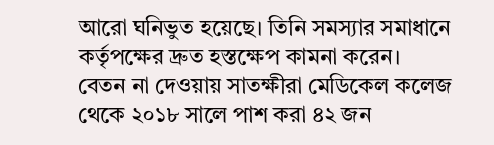আরো ঘনিভুত হয়েছে। তিনি সমস্যার সমাধানে কর্তৃপক্ষের দ্রুত হস্তক্ষেপ কামনা করেন।
বেতন না দেওয়ায় সাতক্ষীরা মেডিকেল কলেজ থেকে ২০১৮ সালে পাশ করা ৪২ জন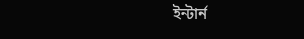ইন্টার্ন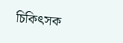চিকিৎসক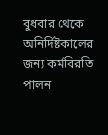বুধবার থেকে অনির্দিষ্টকালের জন্য কর্মবিরতি পালন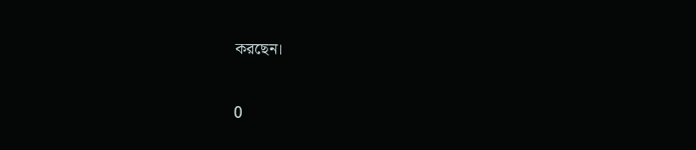করছেন।

0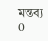মন্তব্য
0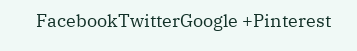FacebookTwitterGoogle +Pinterest